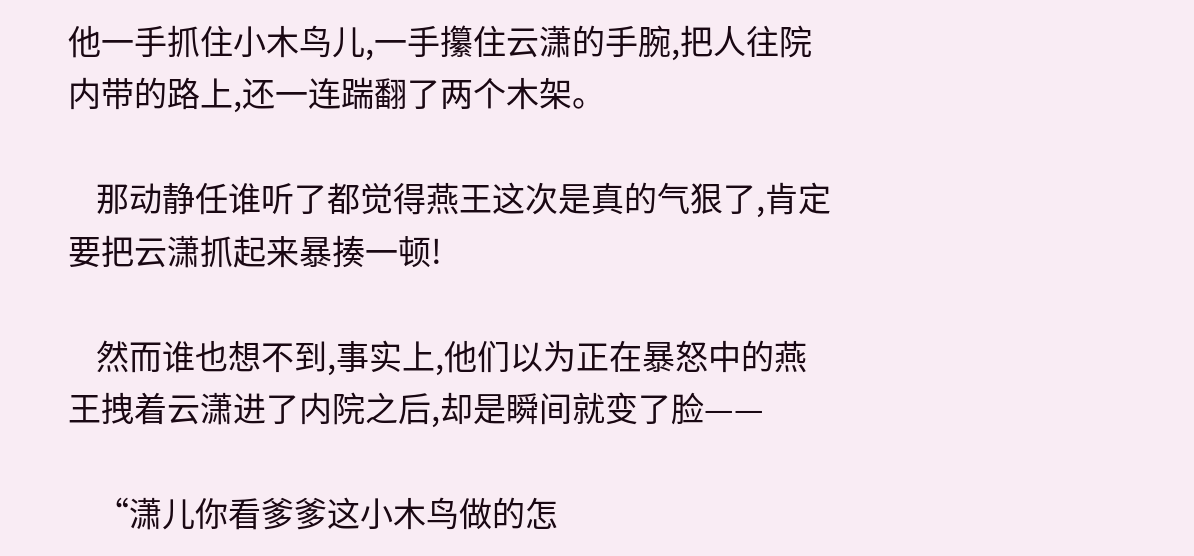他一手抓住小木鸟儿,一手攥住云潇的手腕,把人往院内带的路上,还一连踹翻了两个木架。

    那动静任谁听了都觉得燕王这次是真的气狠了,肯定要把云潇抓起来暴揍一顿!

    然而谁也想不到,事实上,他们以为正在暴怒中的燕王拽着云潇进了内院之后,却是瞬间就变了脸——

    “潇儿你看爹爹这小木鸟做的怎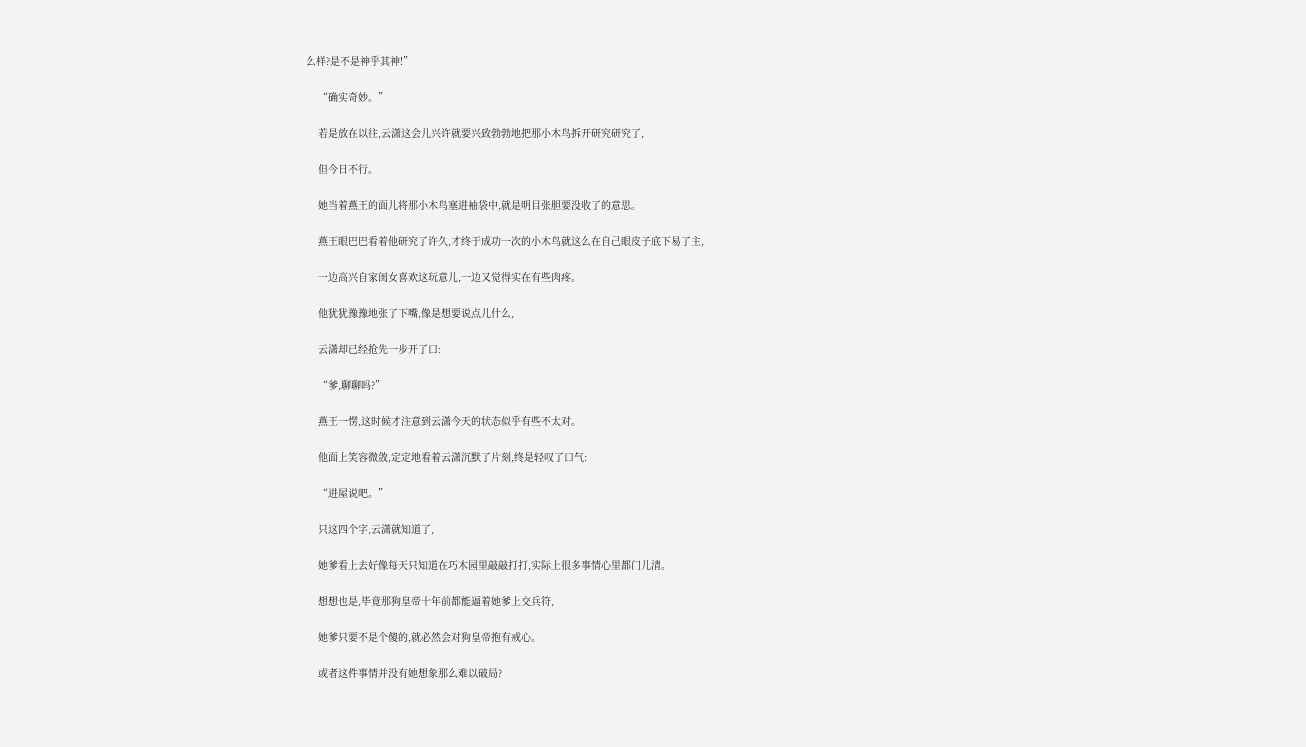么样?是不是神乎其神!”

    “确实奇妙。”

    若是放在以往,云潇这会儿兴许就要兴致勃勃地把那小木鸟拆开研究研究了,

    但今日不行。

    她当着燕王的面儿将那小木鸟塞进袖袋中,就是明目张胆要没收了的意思。

    燕王眼巴巴看着他研究了许久,才终于成功一次的小木鸟就这么在自己眼皮子底下易了主,

    一边高兴自家闺女喜欢这玩意儿,一边又觉得实在有些肉疼。

    他犹犹豫豫地张了下嘴,像是想要说点儿什么,

    云潇却已经抢先一步开了口:

    “爹,聊聊吗?”

    燕王一愣,这时候才注意到云潇今天的状态似乎有些不太对。

    他面上笑容微敛,定定地看着云潇沉默了片刻,终是轻叹了口气:

    “进屋说吧。”

    只这四个字,云潇就知道了,

    她爹看上去好像每天只知道在巧木园里敲敲打打,实际上很多事情心里都门儿清。

    想想也是,毕竟那狗皇帝十年前都能逼着她爹上交兵符,

    她爹只要不是个傻的,就必然会对狗皇帝抱有戒心。

    或者这件事情并没有她想象那么难以破局?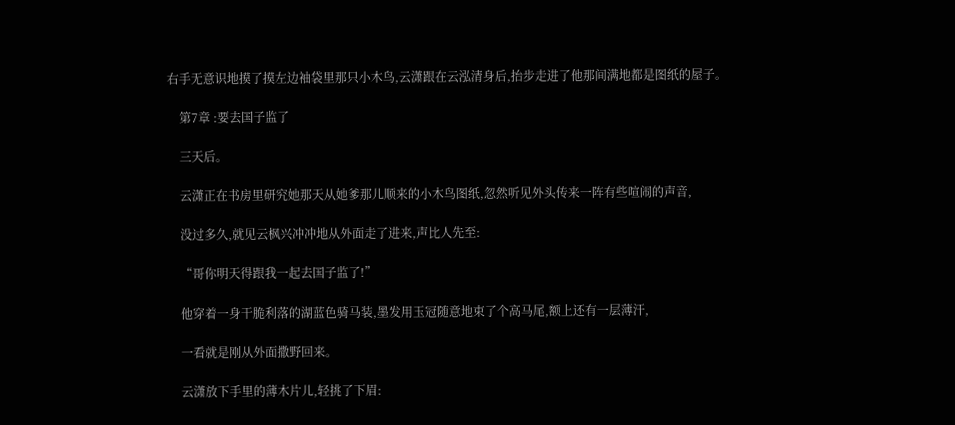右手无意识地摸了摸左边袖袋里那只小木鸟,云潇跟在云泓清身后,抬步走进了他那间满地都是图纸的屋子。

    第7章 :要去国子监了

    三天后。

    云潇正在书房里研究她那天从她爹那儿顺来的小木鸟图纸,忽然听见外头传来一阵有些喧闹的声音,

    没过多久,就见云枫兴冲冲地从外面走了进来,声比人先至:

    “哥你明天得跟我一起去国子监了!”

    他穿着一身干脆利落的湖蓝色骑马装,墨发用玉冠随意地束了个高马尾,额上还有一层薄汗,

    一看就是刚从外面撒野回来。

    云潇放下手里的薄木片儿,轻挑了下眉: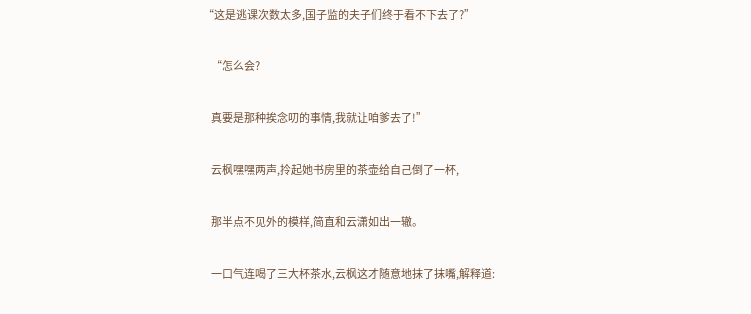“这是逃课次数太多,国子监的夫子们终于看不下去了?”

    “怎么会?

    真要是那种挨念叨的事情,我就让咱爹去了!”

    云枫嘿嘿两声,拎起她书房里的茶壶给自己倒了一杯,

    那半点不见外的模样,简直和云潇如出一辙。

    一口气连喝了三大杯茶水,云枫这才随意地抹了抹嘴,解释道: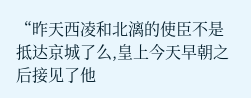“昨天西凌和北漓的使臣不是抵达京城了么,皇上今天早朝之后接见了他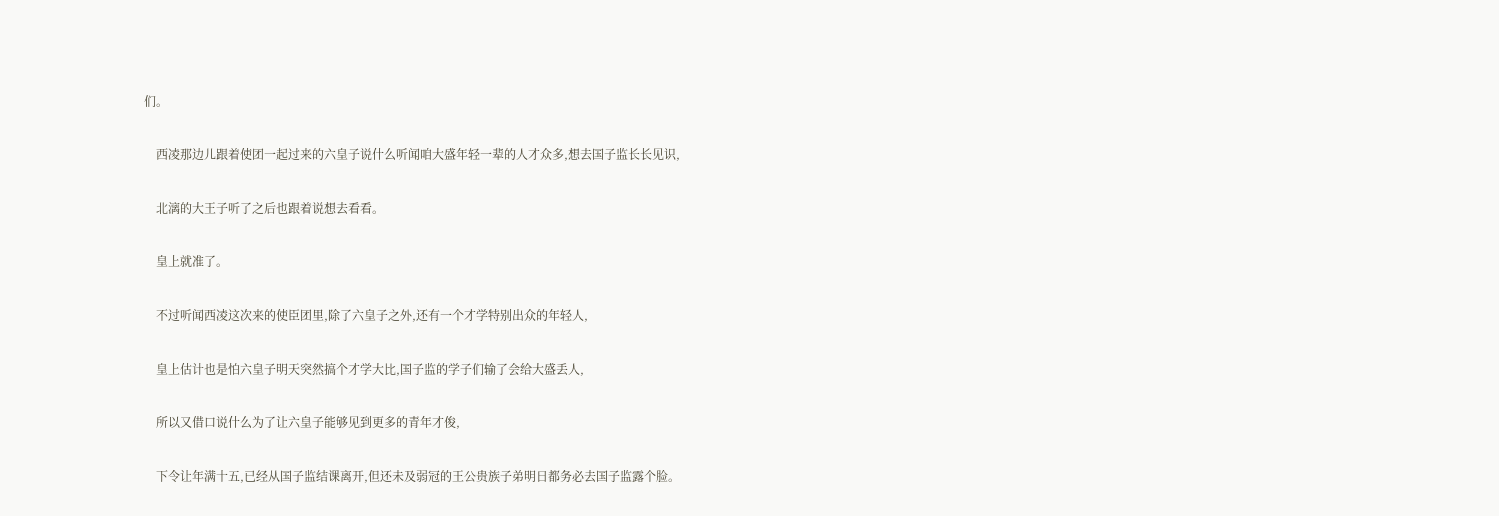们。

    西凌那边儿跟着使团一起过来的六皇子说什么听闻咱大盛年轻一辈的人才众多,想去国子监长长见识,

    北漓的大王子听了之后也跟着说想去看看。

    皇上就准了。

    不过听闻西凌这次来的使臣团里,除了六皇子之外,还有一个才学特别出众的年轻人,

    皇上估计也是怕六皇子明天突然搞个才学大比,国子监的学子们输了会给大盛丢人,

    所以又借口说什么为了让六皇子能够见到更多的青年才俊,

    下令让年满十五,已经从国子监结课离开,但还未及弱冠的王公贵族子弟明日都务必去国子监露个脸。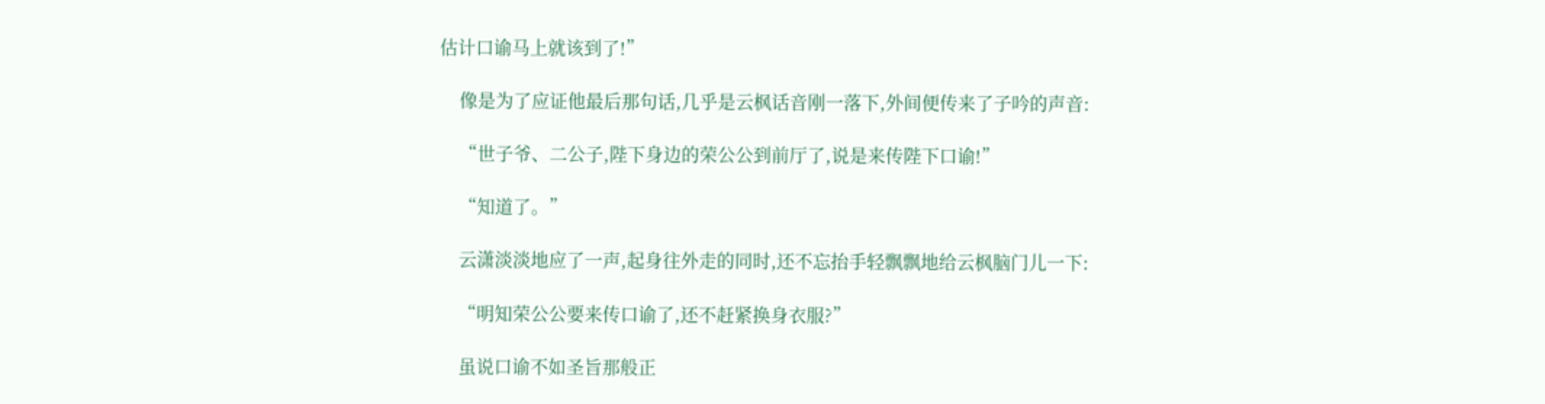估计口谕马上就该到了!”

    像是为了应证他最后那句话,几乎是云枫话音刚一落下,外间便传来了子吟的声音:

    “世子爷、二公子,陛下身边的荣公公到前厅了,说是来传陛下口谕!”

    “知道了。”

    云潇淡淡地应了一声,起身往外走的同时,还不忘抬手轻飘飘地给云枫脑门儿一下:

    “明知荣公公要来传口谕了,还不赶紧换身衣服?”

    虽说口谕不如圣旨那般正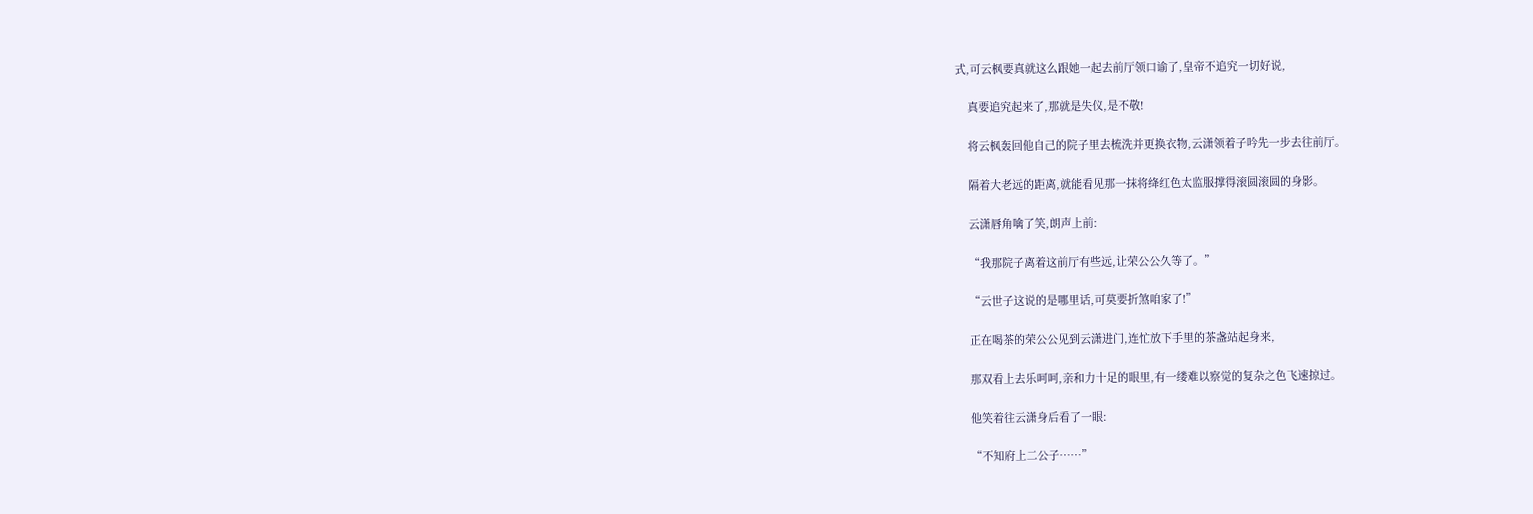式,可云枫要真就这么跟她一起去前厅领口谕了,皇帝不追究一切好说,

    真要追究起来了,那就是失仪,是不敬!

    将云枫轰回他自己的院子里去梳洗并更换衣物,云潇领着子吟先一步去往前厅。

    隔着大老远的距离,就能看见那一抹将绛红色太监服撑得滚圆滚圆的身影。

    云潇唇角噙了笑,朗声上前:

    “我那院子离着这前厅有些远,让荣公公久等了。”

    “云世子这说的是哪里话,可莫要折煞咱家了!”

    正在喝茶的荣公公见到云潇进门,连忙放下手里的茶盏站起身来,

    那双看上去乐呵呵,亲和力十足的眼里,有一缕难以察觉的复杂之色飞速掠过。

    他笑着往云潇身后看了一眼:

    “不知府上二公子……”